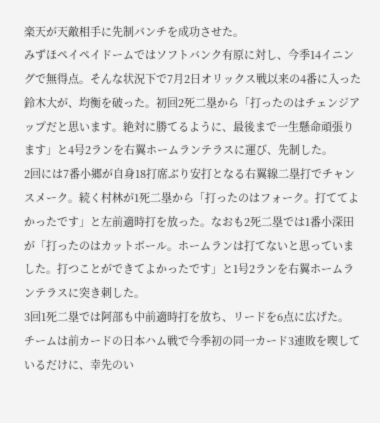楽天が天敵相手に先制パンチを成功させた。
みずほペイペイドームではソフトバンク有原に対し、今季14イニングで無得点。そんな状況下で7月2日オリックス戦以来の4番に入った鈴木大が、均衡を破った。初回2死二塁から「打ったのはチェンジアップだと思います。絶対に勝てるように、最後まで一生懸命頑張ります」と4号2ランを右翼ホームランテラスに運び、先制した。
2回には7番小郷が自身18打席ぶり安打となる右翼線二塁打でチャンスメーク。続く村林が1死二塁から「打ったのはフォーク。打ててよかったです」と左前適時打を放った。なおも2死二塁では1番小深田が「打ったのはカットボール。ホームランは打てないと思っていました。打つことができてよかったです」と1号2ランを右翼ホームランテラスに突き刺した。
3回1死二塁では阿部も中前適時打を放ち、リードを6点に広げた。
チームは前カードの日本ハム戦で今季初の同一カード3連敗を喫しているだけに、幸先のい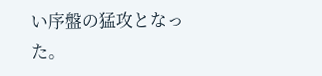い序盤の猛攻となった。